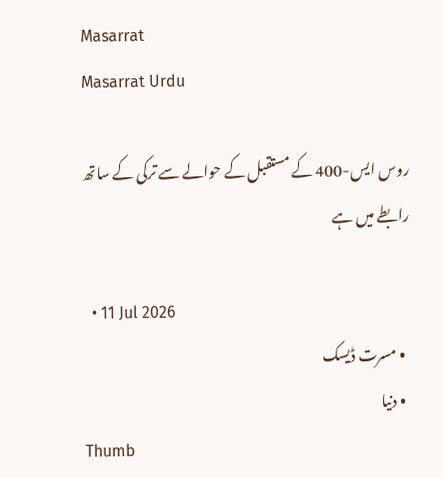Masarrat
Masarrat Urdu

روس ایس-400 کے مستقبل کے حوالے سے ترکی کے ساتھ رابطے میں ہے

  • 11 Jul 2026
  • مسرت ڈیسک
  • دنیا
Thumb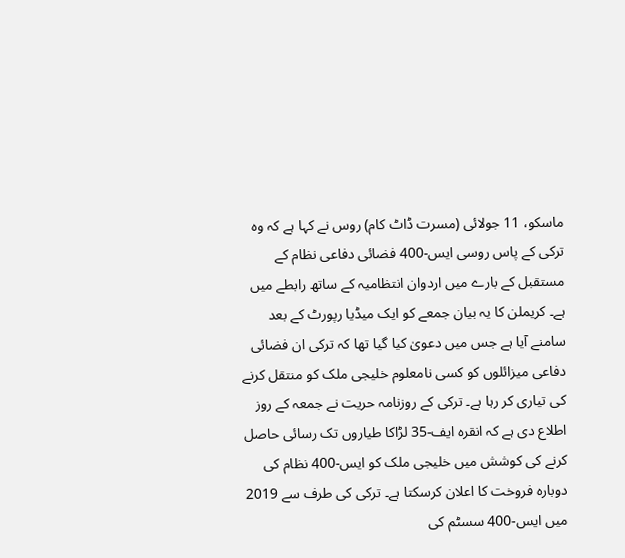ماسکو، 11 جولائی (مسرت ڈاٹ کام) روس نے کہا ہے کہ وہ ترکی کے پاس روسی ایس-400 فضائی دفاعی نظام کے مستقبل کے بارے میں اردوان انتظامیہ کے ساتھ رابطے میں ہے۔ کریملن کا یہ بیان جمعے کو ایک میڈیا رپورٹ کے بعد سامنے آیا ہے جس میں دعویٰ کیا گیا تھا کہ ترکی ان فضائی دفاعی میزائلوں کو کسی نامعلوم خلیجی ملک کو منتقل کرنے کی تیاری کر رہا ہے۔ ترکی کے روزنامہ حریت نے جمعہ کے روز اطلاع دی ہے کہ انقرہ ایف-35 لڑاکا طیاروں تک رسائی حاصل کرنے کی کوشش میں خلیجی ملک کو ایس-400 نظام کی دوبارہ فروخت کا اعلان کرسکتا ہے۔ ترکی کی طرف سے 2019 میں ایس-400 سسٹم کی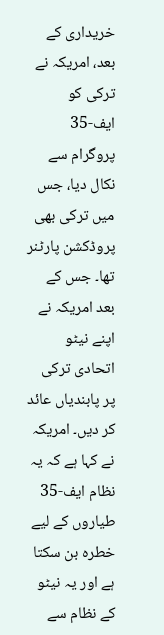خریداری کے بعد، امریکہ نے ترکی کو ایف-35 پروگرام سے نکال دیا، جس میں ترکی بھی پروڈکشن پارٹنر تھا۔ جس کے بعد امریکہ نے اپنے نیٹو اتحادی ترکی پر پابندیاں عائد کر دیں۔ امریکہ نے کہا ہے کہ یہ نظام ایف-35 طیاروں کے لیے خطرہ بن سکتا ہے اور یہ نیٹو کے نظام سے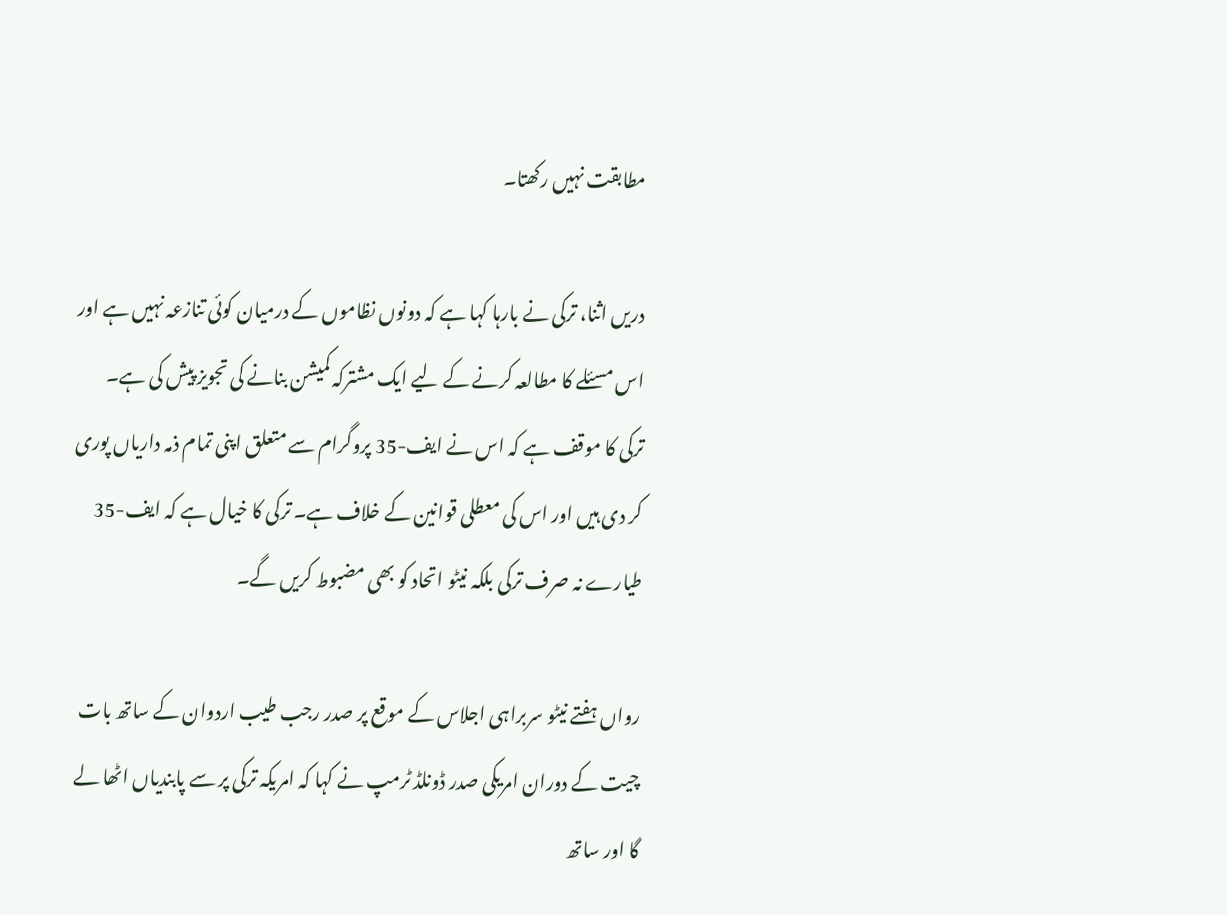مطابقت نہیں رکھتا۔

دریں اثنا، ترکی نے بارہا کہا ہے کہ دونوں نظاموں کے درمیان کوئی تنازعہ نہیں ہے اور اس مسئلے کا مطالعہ کرنے کے لیے ایک مشترکہ کمیشن بنانے کی تجویز پیش کی ہے۔ ترکی کا موقف ہے کہ اس نے ایف-35 پروگرام سے متعلق اپنی تمام ذمہ داریاں پوری کر دی ہیں اور اس کی معطلی قوانین کے خلاف ہے۔ ترکی کا خیال ہے کہ ایف-35 طیارے نہ صرف ترکی بلکہ نیٹو اتحاد کو بھی مضبوط کریں گے۔

رواں ہفتے نیٹو سربراہی اجلاس کے موقع پر صدر رجب طیب اردوان کے ساتھ بات چیت کے دوران امریکی صدر ڈونلڈ ٹرمپ نے کہا کہ امریکہ ترکی پر سے پابندیاں اٹھا لے گا اور ساتھ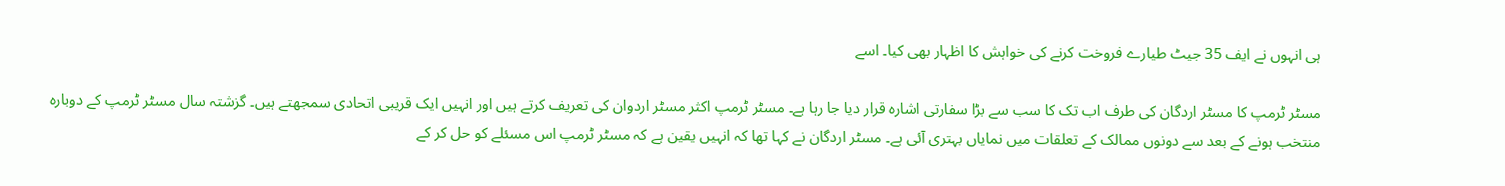ہی انہوں نے ایف 35 جیٹ طیارے فروخت کرنے کی خواہش کا اظہار بھی کیا۔ اسے

مسٹر ٹرمپ کا مسٹر اردگان کی طرف اب تک کا سب سے بڑا سفارتی اشارہ قرار دیا جا رہا ہے۔ مسٹر ٹرمپ اکثر مسٹر اردوان کی تعریف کرتے ہیں اور انہیں ایک قریبی اتحادی سمجھتے ہیں۔ گزشتہ سال مسٹر ٹرمپ کے دوبارہ منتخب ہونے کے بعد سے دونوں ممالک کے تعلقات میں نمایاں بہتری آئی ہے۔ مسٹر اردگان نے کہا تھا کہ انہیں یقین ہے کہ مسٹر ٹرمپ اس مسئلے کو حل کر کے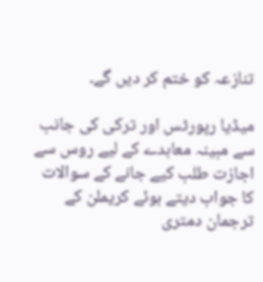تنازعہ کو ختم کر دیں گے۔

میڈیا رپورٹس اور ترکی کی جانب سے مبینہ معاہدے کے لیے روس سے اجازت طلب کیے جانے کے سوالات کا جواب دیتے ہوئے کریملن کے ترجمان دمتری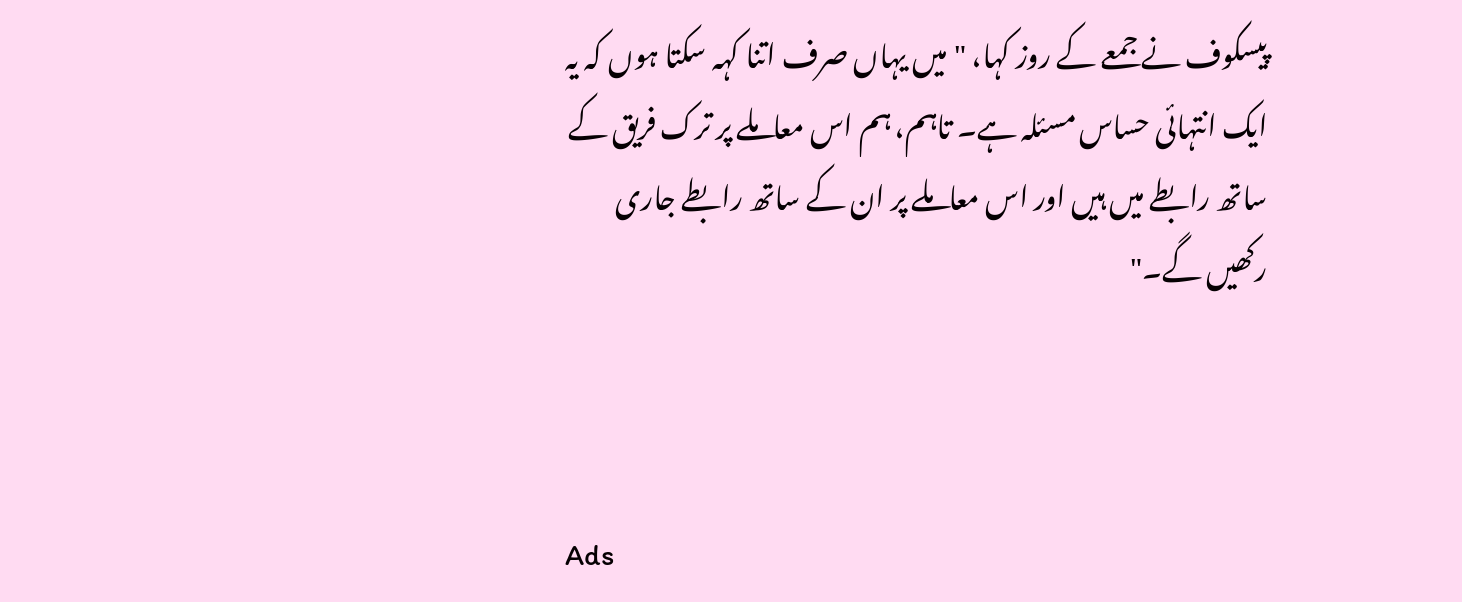پیسکوف نے جمعے کے روز کہا، "میں یہاں صرف اتنا کہہ سکتا ہوں کہ یہ ایک انتہائی حساس مسئلہ ہے۔ تاہم، ہم اس معاملے پر ترک فریق کے ساتھ رابطے میں ہیں اور اس معاملے پر ان کے ساتھ رابطے جاری رکھیں گے۔"



Ads